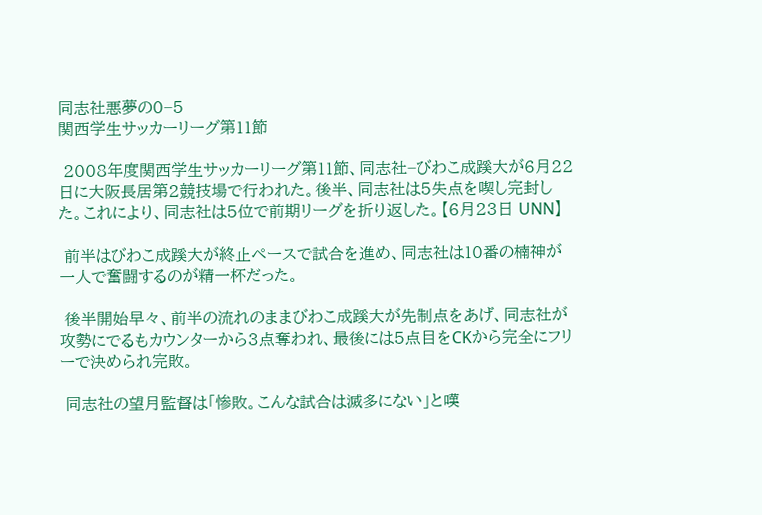同志社悪夢の0−5
関西学生サッカーリーグ第11節

 2008年度関西学生サッカーリーグ第11節、同志社−びわこ成蹊大が6月22日に大阪長居第2競技場で行われた。後半、同志社は5失点を喫し完封した。これにより、同志社は5位で前期リーグを折り返した。【6月23日 UNN】

 前半はびわこ成蹊大が終止ペースで試合を進め、同志社は10番の楠神が一人で奮闘するのが精一杯だった。

 後半開始早々、前半の流れのままびわこ成蹊大が先制点をあげ、同志社が攻勢にでるもカウンターから3点奪われ、最後には5点目をCKから完全にフリーで決められ完敗。

 同志社の望月監督は「惨敗。こんな試合は滅多にない」と嘆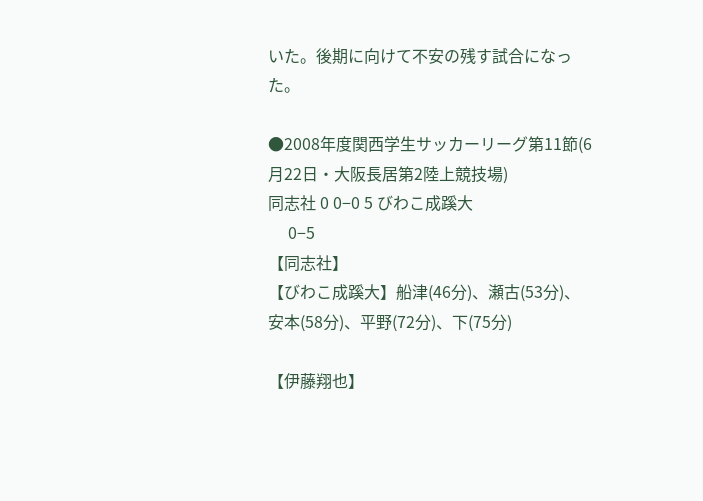いた。後期に向けて不安の残す試合になった。

●2008年度関西学生サッカーリーグ第11節(6月22日・大阪長居第2陸上競技場)
同志社 0 0−0 5 びわこ成蹊大
     0−5
【同志社】
【びわこ成蹊大】船津(46分)、瀬古(53分)、安本(58分)、平野(72分)、下(75分)

【伊藤翔也】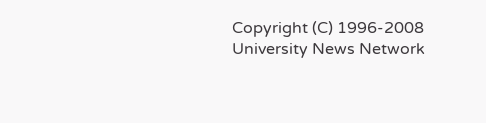Copyright (C) 1996-2008 University News Network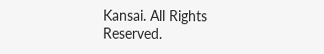Kansai. All Rights Reserved.